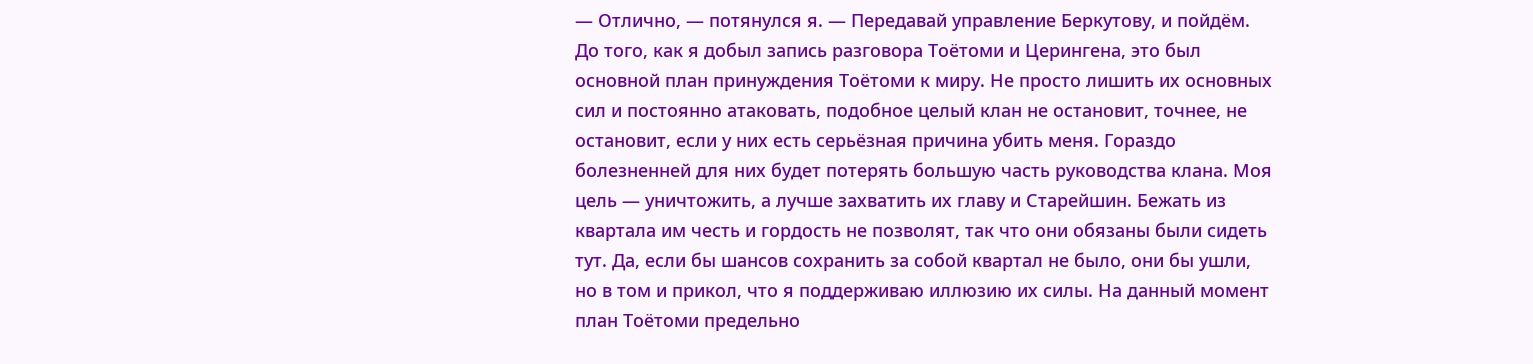— Отлично, — потянулся я. — Передавай управление Беркутову, и пойдём.
До того, как я добыл запись разговора Тоётоми и Церингена, это был основной план принуждения Тоётоми к миру. Не просто лишить их основных сил и постоянно атаковать, подобное целый клан не остановит, точнее, не остановит, если у них есть серьёзная причина убить меня. Гораздо болезненней для них будет потерять большую часть руководства клана. Моя цель — уничтожить, а лучше захватить их главу и Старейшин. Бежать из квартала им честь и гордость не позволят, так что они обязаны были сидеть тут. Да, если бы шансов сохранить за собой квартал не было, они бы ушли, но в том и прикол, что я поддерживаю иллюзию их силы. На данный момент план Тоётоми предельно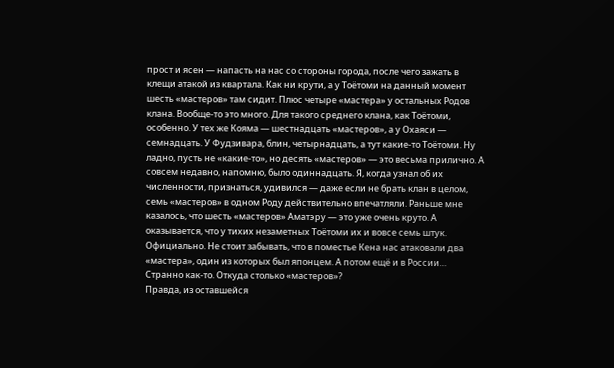прост и ясен — напасть на нас со стороны города, после чего зажать в клещи атакой из квартала. Как ни крути, а у Тоётоми на данный момент шесть «мастеров» там сидит. Плюс четыре «мастера» у остальных Родов клана. Вообще-то это много. Для такого среднего клана, как Тоётоми, особенно. У тех же Кояма — шестнадцать «мастеров», а у Охаяси — семнадцать. У Фудзивара, блин, четырнадцать, а тут какие-то Тоётоми. Ну ладно, пусть не «какие-то», но десять «мастеров» — это весьма прилично. А совсем недавно, напомню, было одиннадцать. Я, когда узнал об их численности, признаться, удивился — даже если не брать клан в целом, семь «мастеров» в одном Роду действительно впечатляли. Раньше мне казалось, что шесть «мастеров» Аматэру — это уже очень круто. А оказывается, что у тихих незаметных Тоётоми их и вовсе семь штук. Официально. Не стоит забывать, что в поместье Кена нас атаковали два «мастера», один из которых был японцем. А потом ещё и в России… Странно как-то. Откуда столько «мастеров»?
Правда, из оставшейся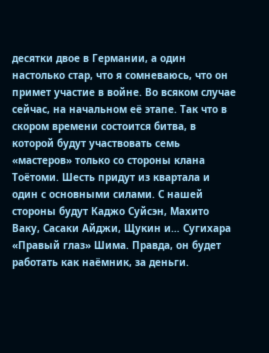десятки двое в Германии, а один настолько стар, что я сомневаюсь, что он примет участие в войне. Во всяком случае сейчас, на начальном её этапе. Так что в скором времени состоится битва, в которой будут участвовать семь «мастеров» только со стороны клана Тоётоми. Шесть придут из квартала и один с основными силами. С нашей стороны будут Каджо Суйсэн, Махито Ваку, Сасаки Айджи, Щукин и… Сугихара «Правый глаз» Шима. Правда, он будет работать как наёмник, за деньги.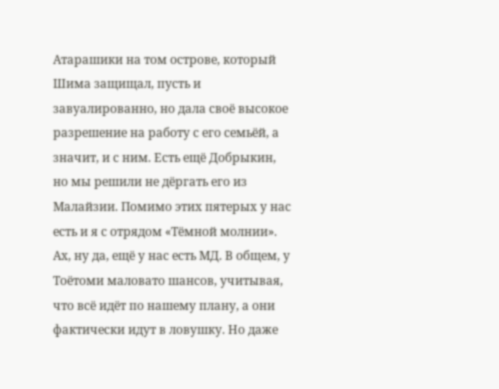Атарашики на том острове, который Шима защищал, пусть и завуалированно, но дала своё высокое разрешение на работу с его семьёй, а значит, и с ним. Есть ещё Добрыкин, но мы решили не дёргать его из Малайзии. Помимо этих пятерых у нас есть и я с отрядом «Тёмной молнии». Ах, ну да, ещё у нас есть МД. В общем, у Тоётоми маловато шансов, учитывая, что всё идёт по нашему плану, а они фактически идут в ловушку. Но даже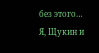без этого… Я, Щукин и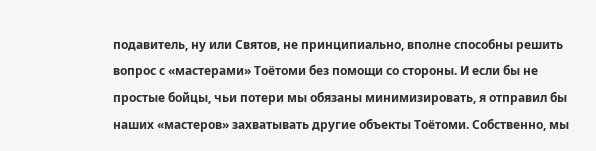подавитель, ну или Святов, не принципиально, вполне способны решить вопрос с «мастерами» Тоётоми без помощи со стороны. И если бы не простые бойцы, чьи потери мы обязаны минимизировать, я отправил бы наших «мастеров» захватывать другие объекты Тоётоми. Собственно, мы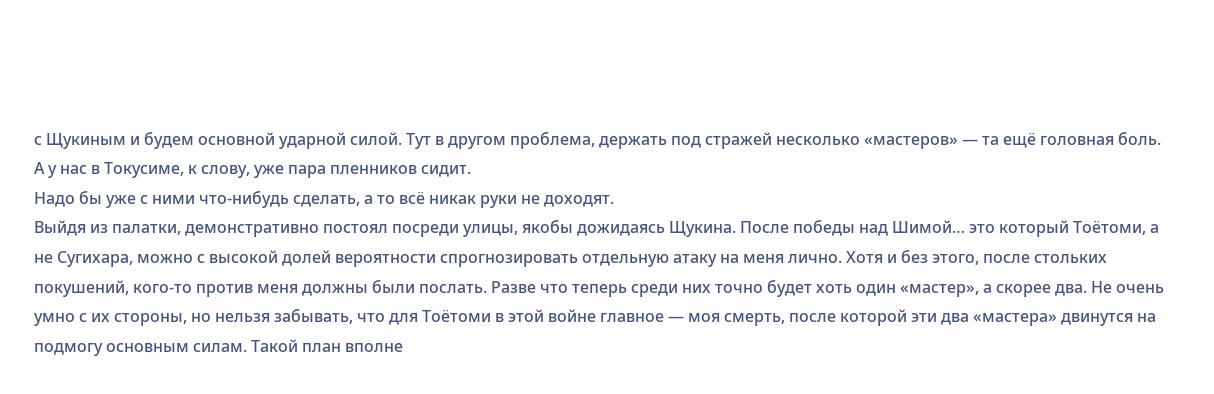с Щукиным и будем основной ударной силой. Тут в другом проблема, держать под стражей несколько «мастеров» — та ещё головная боль. А у нас в Токусиме, к слову, уже пара пленников сидит.
Надо бы уже с ними что-нибудь сделать, а то всё никак руки не доходят.
Выйдя из палатки, демонстративно постоял посреди улицы, якобы дожидаясь Щукина. После победы над Шимой… это который Тоётоми, а не Сугихара, можно с высокой долей вероятности спрогнозировать отдельную атаку на меня лично. Хотя и без этого, после стольких покушений, кого-то против меня должны были послать. Разве что теперь среди них точно будет хоть один «мастер», а скорее два. Не очень умно с их стороны, но нельзя забывать, что для Тоётоми в этой войне главное — моя смерть, после которой эти два «мастера» двинутся на подмогу основным силам. Такой план вполне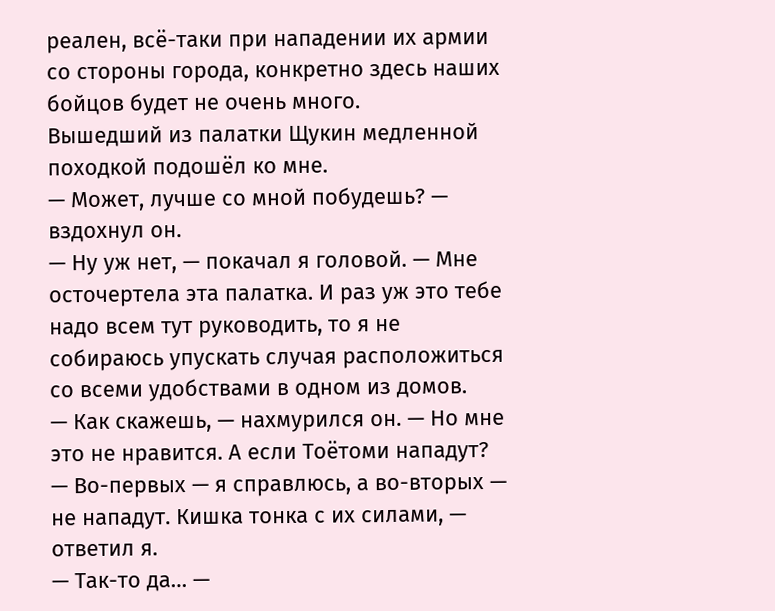реален, всё-таки при нападении их армии со стороны города, конкретно здесь наших бойцов будет не очень много.
Вышедший из палатки Щукин медленной походкой подошёл ко мне.
— Может, лучше со мной побудешь? — вздохнул он.
— Ну уж нет, — покачал я головой. — Мне осточертела эта палатка. И раз уж это тебе надо всем тут руководить, то я не собираюсь упускать случая расположиться со всеми удобствами в одном из домов.
— Как скажешь, — нахмурился он. — Но мне это не нравится. А если Тоётоми нападут?
— Во-первых — я справлюсь, а во-вторых — не нападут. Кишка тонка с их силами, — ответил я.
— Так-то да… —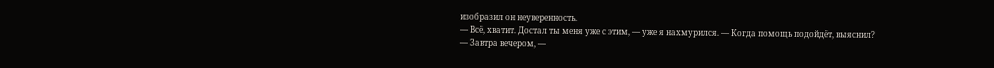изобразил он неуверенность.
— Всё, хватит. Достал ты меня уже с этим, — уже я нахмурился. — Когда помощь подойдёт, выяснил?
— Завтра вечером, —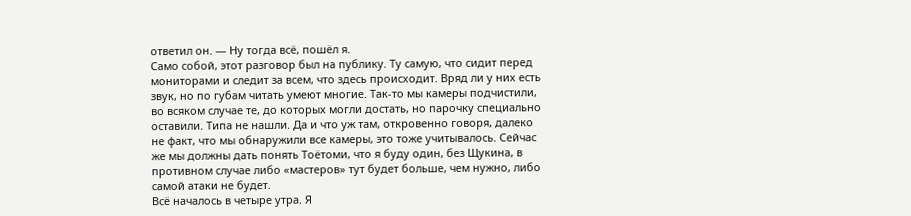ответил он. — Ну тогда всё, пошёл я.
Само собой, этот разговор был на публику. Ту самую, что сидит перед мониторами и следит за всем, что здесь происходит. Вряд ли у них есть звук, но по губам читать умеют многие. Так-то мы камеры подчистили, во всяком случае те, до которых могли достать, но парочку специально оставили. Типа не нашли. Да и что уж там, откровенно говоря, далеко не факт, что мы обнаружили все камеры, это тоже учитывалось. Сейчас же мы должны дать понять Тоётоми, что я буду один, без Щукина, в противном случае либо «мастеров» тут будет больше, чем нужно, либо самой атаки не будет.
Всё началось в четыре утра. Я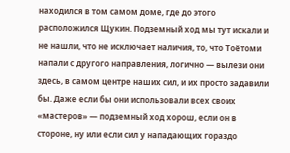находился в том самом доме, где до этого расположился Щукин. Подземный ход мы тут искали и не нашли, что не исключает наличия, то, что Тоётоми напали с другого направления, логично — вылези они здесь, в самом центре наших сил, и их просто задавили бы. Даже если бы они использовали всех своих «мастеров» — подземный ход хорош, если он в стороне, ну или если сил у нападающих гораздо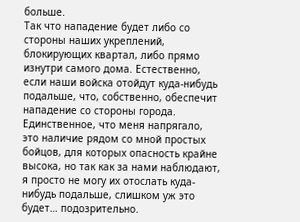больше.
Так что нападение будет либо со стороны наших укреплений, блокирующих квартал, либо прямо изнутри самого дома. Естественно, если наши войска отойдут куда-нибудь подальше, что, собственно, обеспечит нападение со стороны города. Единственное, что меня напрягало, это наличие рядом со мной простых бойцов, для которых опасность крайне высока, но так как за нами наблюдают, я просто не могу их отослать куда-нибудь подальше, слишком уж это будет… подозрительно.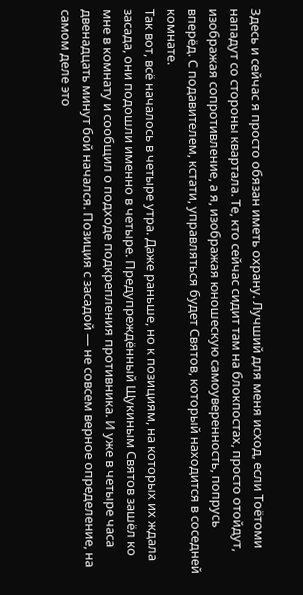Здесь и сейчас я просто обязан иметь охрану. Лучший для меня исход, если Тоётоми нападут со стороны квартала. Те, кто сейчас сидит там на блокпостах, просто отойдут, изображая сопротивление, а я, изображая юношескую самоуверенность, попрусь вперёд. С подавителем, кстати, управляться будет Святов, который находится в соседней комнате.
Так вот, всё началось в четыре утра. Даже раньше, но к позициям, на которых их ждала засада, они подошли именно в четыре. Предупреждённый Щукиным Святов зашёл ко мне в комнату и сообщил о подходе подкрепления противника. И уже в четыре часа двенадцать минут бой начался. Позиция с засадой — не совсем верное определение, на самом деле это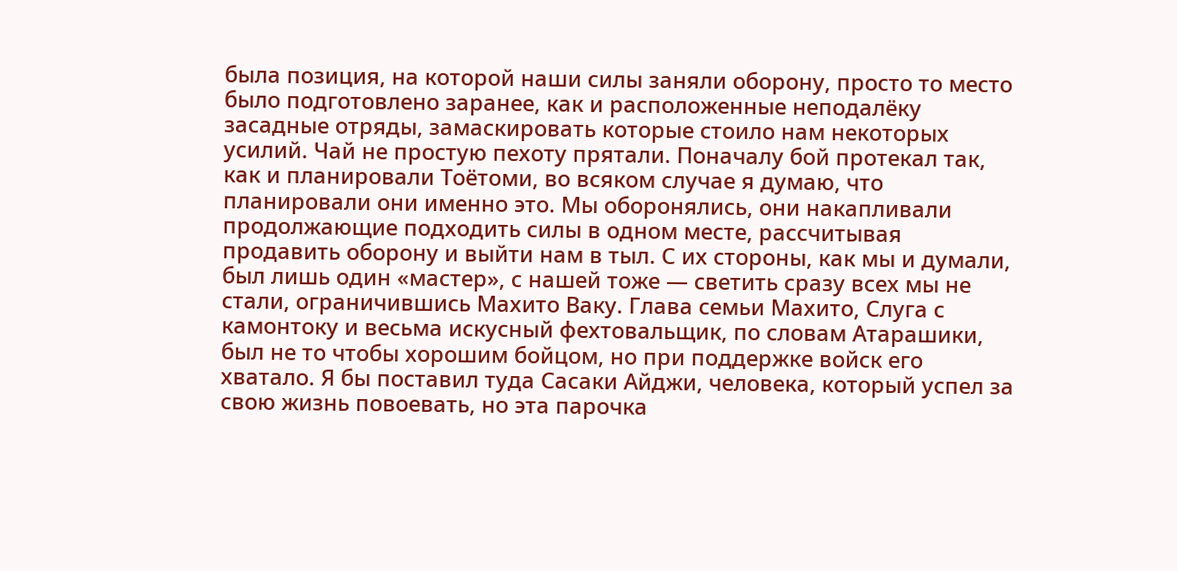была позиция, на которой наши силы заняли оборону, просто то место было подготовлено заранее, как и расположенные неподалёку засадные отряды, замаскировать которые стоило нам некоторых усилий. Чай не простую пехоту прятали. Поначалу бой протекал так, как и планировали Тоётоми, во всяком случае я думаю, что планировали они именно это. Мы оборонялись, они накапливали продолжающие подходить силы в одном месте, рассчитывая продавить оборону и выйти нам в тыл. С их стороны, как мы и думали, был лишь один «мастер», с нашей тоже — светить сразу всех мы не стали, ограничившись Махито Ваку. Глава семьи Махито, Слуга с камонтоку и весьма искусный фехтовальщик, по словам Атарашики, был не то чтобы хорошим бойцом, но при поддержке войск его хватало. Я бы поставил туда Сасаки Айджи, человека, который успел за свою жизнь повоевать, но эта парочка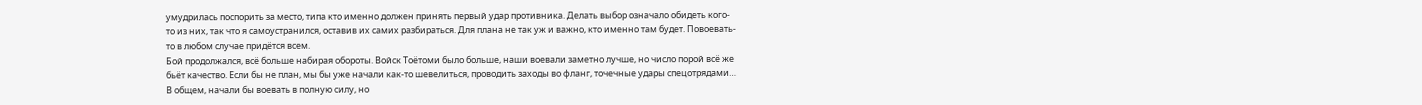умудрилась поспорить за место, типа кто именно должен принять первый удар противника. Делать выбор означало обидеть кого-то из них, так что я самоустранился, оставив их самих разбираться. Для плана не так уж и важно, кто именно там будет. Повоевать-то в любом случае придётся всем.
Бой продолжался, всё больше набирая обороты. Войск Тоётоми было больше, наши воевали заметно лучше, но число порой всё же бьёт качество. Если бы не план, мы бы уже начали как-то шевелиться, проводить заходы во фланг, точечные удары спецотрядами… В общем, начали бы воевать в полную силу, но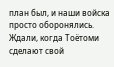план был, и наши войска просто оборонялись. Ждали, когда Тоётоми сделают свой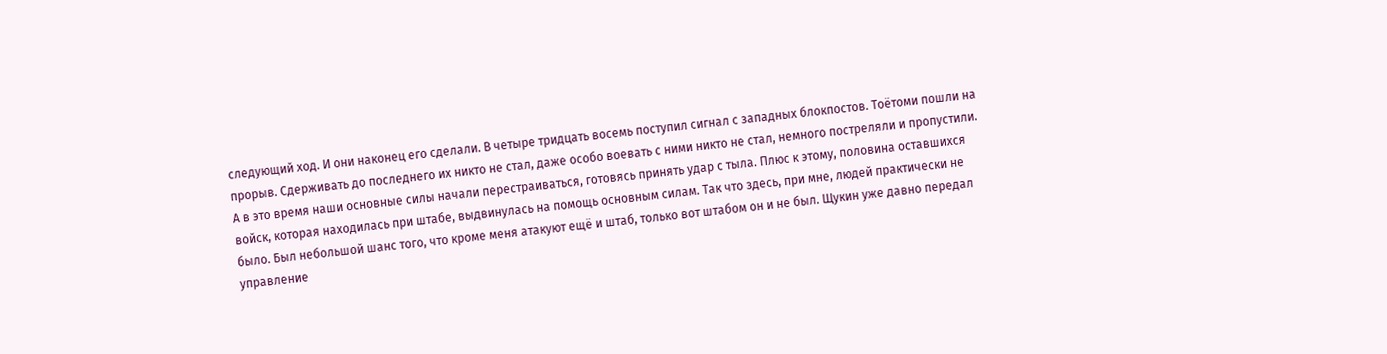следующий ход. И они наконец его сделали. В четыре тридцать восемь поступил сигнал с западных блокпостов. Тоётоми пошли на прорыв. Сдерживать до последнего их никто не стал, даже особо воевать с ними никто не стал, немного постреляли и пропустили. А в это время наши основные силы начали перестраиваться, готовясь принять удар с тыла. Плюс к этому, половина оставшихся войск, которая находилась при штабе, выдвинулась на помощь основным силам. Так что здесь, при мне, людей практически не было. Был небольшой шанс того, что кроме меня атакуют ещё и штаб, только вот штабом он и не был. Щукин уже давно передал управление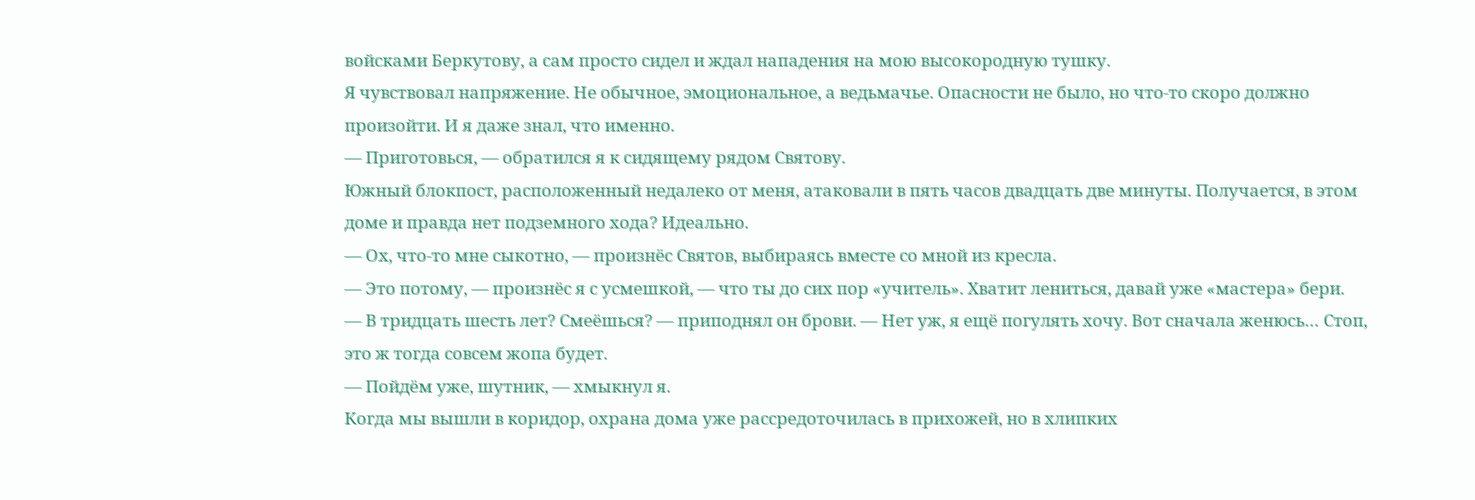войсками Беркутову, а сам просто сидел и ждал нападения на мою высокородную тушку.
Я чувствовал напряжение. Не обычное, эмоциональное, а ведьмачье. Опасности не было, но что-то скоро должно произойти. И я даже знал, что именно.
— Приготовься, — обратился я к сидящему рядом Святову.
Южный блокпост, расположенный недалеко от меня, атаковали в пять часов двадцать две минуты. Получается, в этом доме и правда нет подземного хода? Идеально.
— Ох, что-то мне сыкотно, — произнёс Святов, выбираясь вместе со мной из кресла.
— Это потому, — произнёс я с усмешкой, — что ты до сих пор «учитель». Хватит лениться, давай уже «мастера» бери.
— В тридцать шесть лет? Смеёшься? — приподнял он брови. — Нет уж, я ещё погулять хочу. Вот сначала женюсь… Стоп, это ж тогда совсем жопа будет.
— Пойдём уже, шутник, — хмыкнул я.
Когда мы вышли в коридор, охрана дома уже рассредоточилась в прихожей, но в хлипких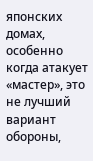японских домах, особенно когда атакует «мастер», это не лучший вариант обороны,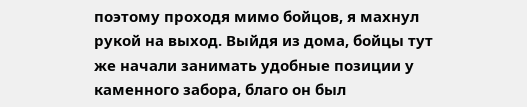поэтому проходя мимо бойцов, я махнул рукой на выход. Выйдя из дома, бойцы тут же начали занимать удобные позиции у каменного забора, благо он был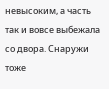невысоким, а часть так и вовсе выбежала со двора. Снаружи тоже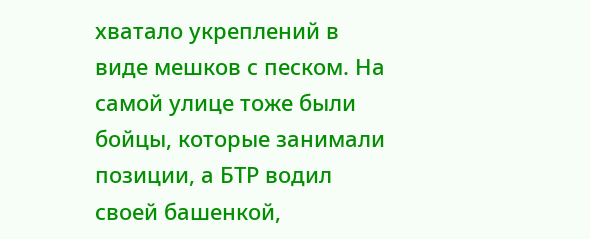хватало укреплений в виде мешков с песком. На самой улице тоже были бойцы, которые занимали позиции, а БТР водил своей башенкой,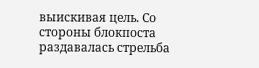выискивая цель. Со стороны блокпоста раздавалась стрельба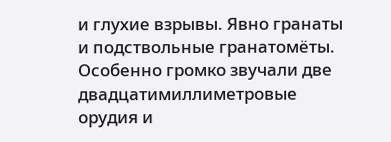и глухие взрывы. Явно гранаты и подствольные гранатомёты. Особенно громко звучали две двадцатимиллиметровые орудия и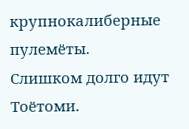крупнокалиберные пулемёты.
Слишком долго идут Тоётоми.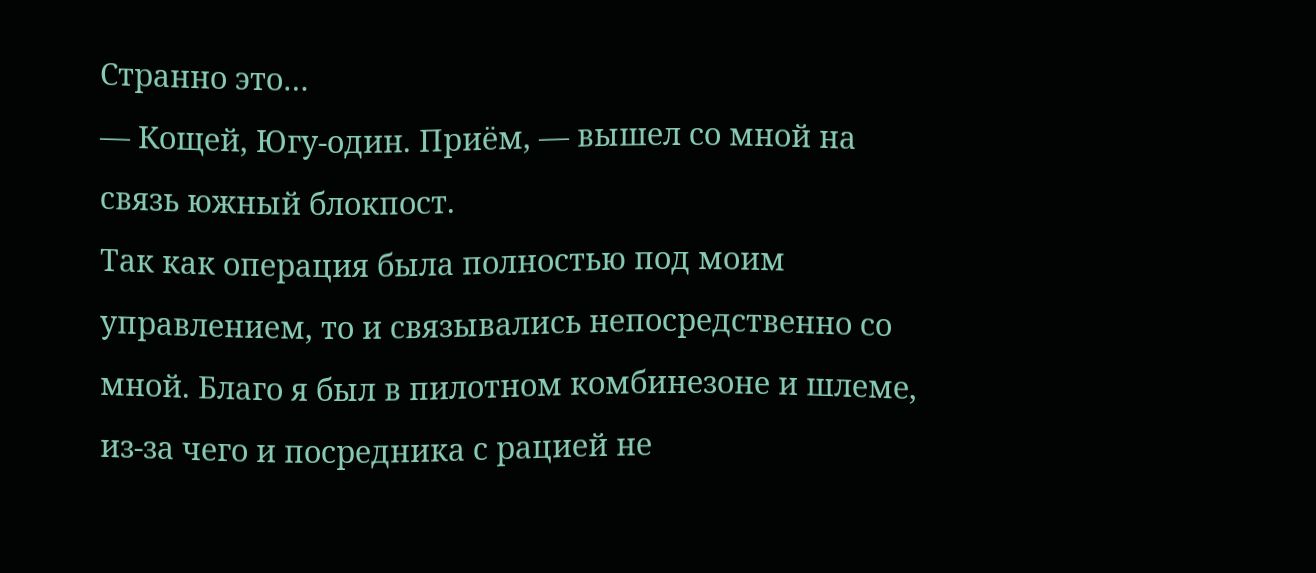Странно это…
— Кощей, Югу-один. Приём, — вышел со мной на связь южный блокпост.
Так как операция была полностью под моим управлением, то и связывались непосредственно со мной. Благо я был в пилотном комбинезоне и шлеме, из-за чего и посредника с рацией не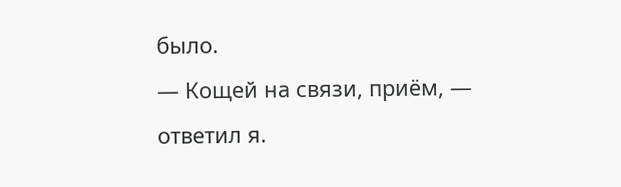было.
— Кощей на связи, приём, — ответил я.